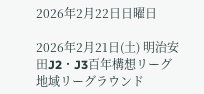2026年2月22日日曜日

2026年2月21日(土) 明治安田J2・J3百年構想リーグ 地域リーグラウンド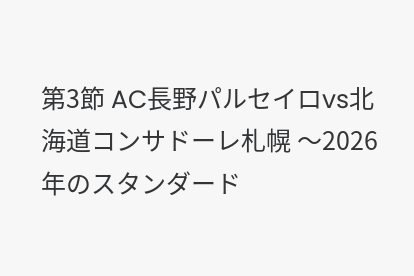第3節 AC長野パルセイロvs北海道コンサドーレ札幌 〜2026年のスタンダード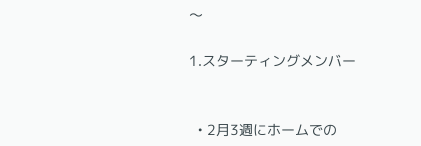〜

1.スターティングメンバー


  • 2月3週にホームでの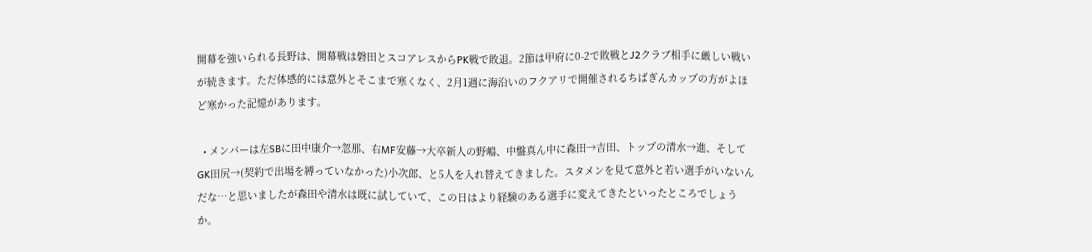開幕を強いられる長野は、開幕戦は磐田とスコアレスからPK戦で敗退。2節は甲府に0-2で敗戦とJ2クラブ相手に厳しい戦いが続きます。ただ体感的には意外とそこまで寒くなく、2月1週に海沿いのフクアリで開催されるちばぎんカップの方がよほど寒かった記憶があります。

  • メンバーは左SBに田中康介→忽那、右MF安藤→大卒新人の野嶋、中盤真ん中に森田→吉田、トップの清水→進、そしてGK田尻→(契約で出場を縛っていなかった)小次郎、と5人を入れ替えてきました。スタメンを見て意外と若い選手がいないんだな…と思いましたが森田や清水は既に試していて、この日はより経験のある選手に変えてきたといったところでしょうか。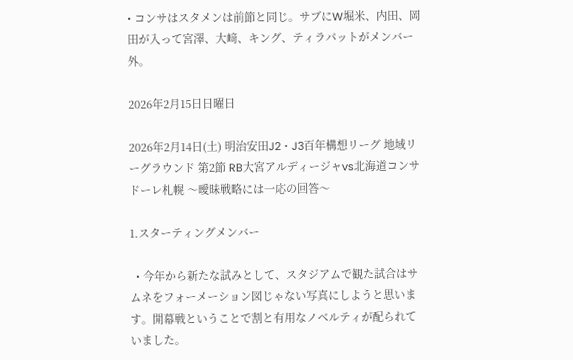• コンサはスタメンは前節と同じ。サブにW堀米、内田、岡田が入って宮澤、大﨑、キング、ティラパットがメンバー外。

2026年2月15日日曜日

2026年2月14日(土) 明治安田J2・J3百年構想リーグ 地域リーグラウンド 第2節 RB大宮アルディージャvs北海道コンサドーレ札幌 〜曖昧戦略には一応の回答〜

1.スターティングメンバー

  • 今年から新たな試みとして、スタジアムで観た試合はサムネをフォーメーション図じゃない写真にしようと思います。開幕戦ということで割と有用なノベルティが配られていました。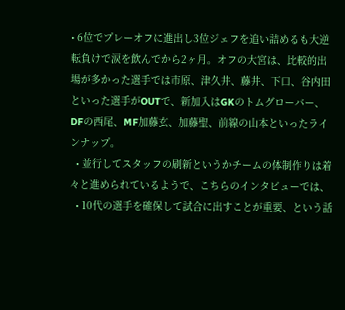• 6位でプレーオフに進出し3位ジェフを追い詰めるも大逆転負けで涙を飲んでから2ヶ月。オフの大宮は、比較的出場が多かった選手では市原、津久井、藤井、下口、谷内田といった選手がOUTで、新加入はGKのトムグローバー、DFの西尾、MF加藤玄、加藤聖、前線の山本といったラインナップ。
  • 並行してスタッフの刷新というかチームの体制作りは着々と進められているようで、こちらのインタビューでは、
  • 10代の選手を確保して試合に出すことが重要、という話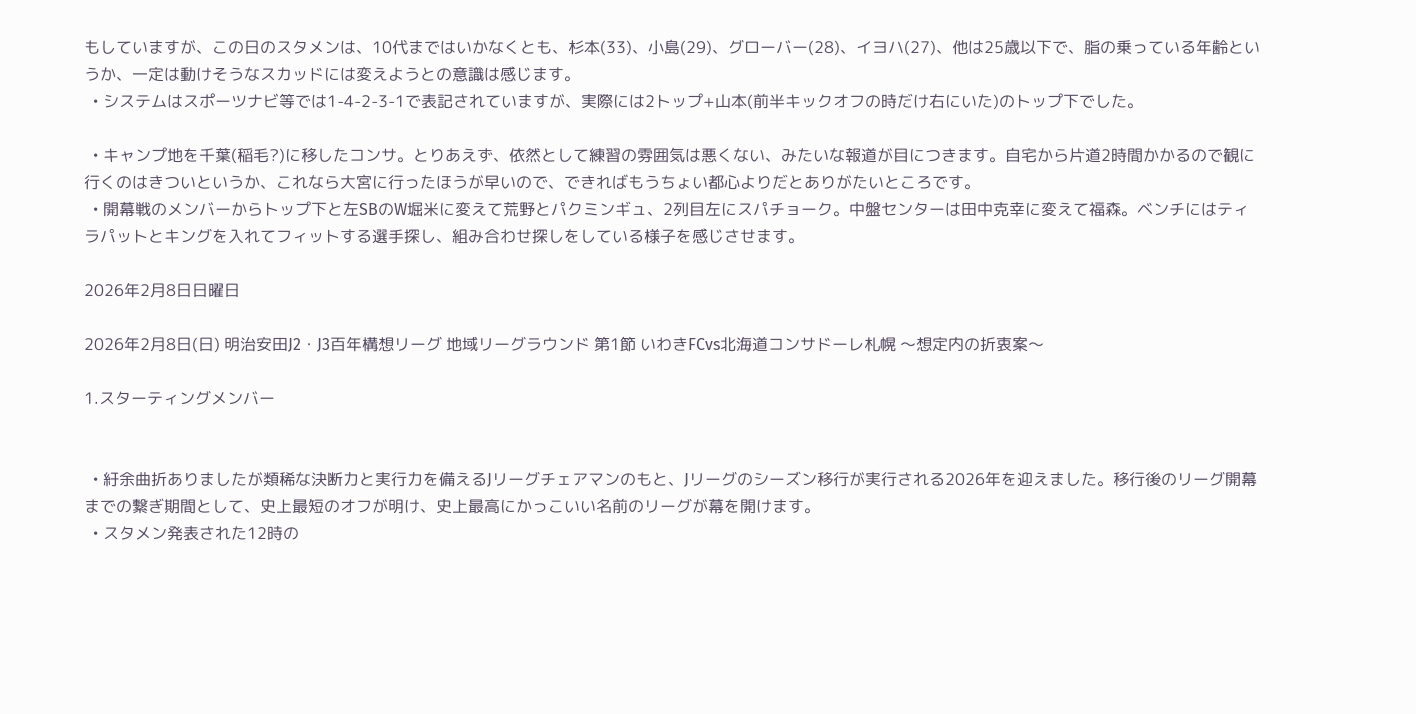もしていますが、この日のスタメンは、10代まではいかなくとも、杉本(33)、小島(29)、グローバー(28)、イヨハ(27)、他は25歳以下で、脂の乗っている年齢というか、一定は動けそうなスカッドには変えようとの意識は感じます。
  • システムはスポーツナビ等では1-4-2-3-1で表記されていますが、実際には2トップ+山本(前半キックオフの時だけ右にいた)のトップ下でした。

  • キャンプ地を千葉(稲毛?)に移したコンサ。とりあえず、依然として練習の雰囲気は悪くない、みたいな報道が目につきます。自宅から片道2時間かかるので観に行くのはきついというか、これなら大宮に行ったほうが早いので、できればもうちょい都心よりだとありがたいところです。
  • 開幕戦のメンバーからトップ下と左SBのW堀米に変えて荒野とパクミンギュ、2列目左にスパチョーク。中盤センターは田中克幸に変えて福森。ベンチにはティラパットとキングを入れてフィットする選手探し、組み合わせ探しをしている様子を感じさせます。

2026年2月8日日曜日

2026年2月8日(日) 明治安田J2・J3百年構想リーグ 地域リーグラウンド 第1節 いわきFCvs北海道コンサドーレ札幌 〜想定内の折衷案〜

1.スターティングメンバー


  • 紆余曲折ありましたが類稀な決断力と実行力を備えるJリーグチェアマンのもと、Jリーグのシーズン移行が実行される2026年を迎えました。移行後のリーグ開幕までの繋ぎ期間として、史上最短のオフが明け、史上最高にかっこいい名前のリーグが幕を開けます。
  • スタメン発表された12時の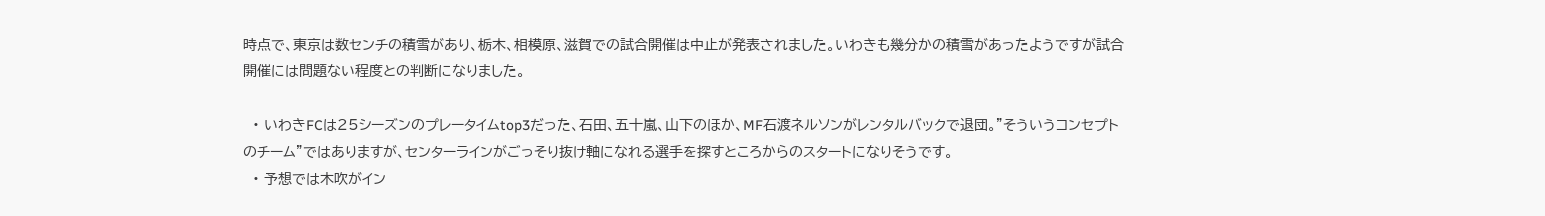時点で、東京は数センチの積雪があり、栃木、相模原、滋賀での試合開催は中止が発表されました。いわきも幾分かの積雪があったようですが試合開催には問題ない程度との判断になりました。

  • いわきFCは25シーズンのプレータイムtop3だった、石田、五十嵐、山下のほか、MF石渡ネルソンがレンタルバックで退団。”そういうコンセプトのチーム”ではありますが、センターラインがごっそり抜け軸になれる選手を探すところからのスタートになりそうです。
  • 予想では木吹がイン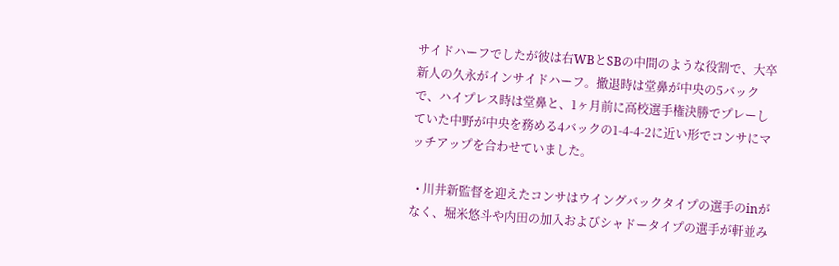サイドハーフでしたが彼は右WBとSBの中間のような役割で、大卒新人の久永がインサイドハーフ。撤退時は堂鼻が中央の5バックで、ハイプレス時は堂鼻と、1ヶ月前に高校選手権決勝でプレーしていた中野が中央を務める4バックの1-4-4-2に近い形でコンサにマッチアップを合わせていました。

  • 川井新監督を迎えたコンサはウイングバックタイプの選手のinがなく、堀米悠斗や内田の加入およびシャドータイプの選手が軒並み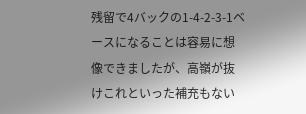残留で4バックの1-4-2-3-1ベースになることは容易に想像できましたが、高嶺が抜けこれといった補充もない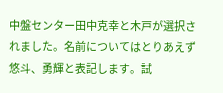中盤センター田中克幸と木戸が選択されました。名前についてはとりあえず悠斗、勇輝と表記します。試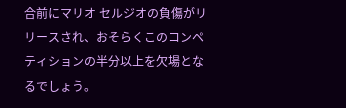合前にマリオ セルジオの負傷がリリースされ、おそらくこのコンペティションの半分以上を欠場となるでしょう。